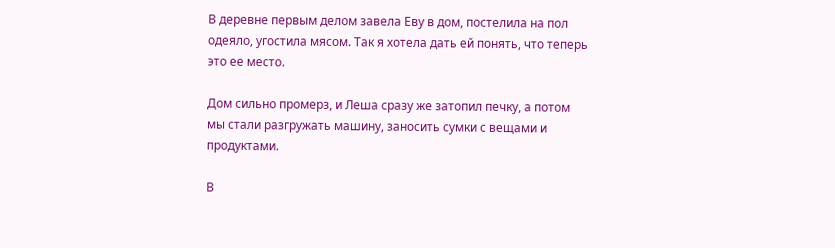В деревне первым делом завела Еву в дом, постелила на пол одеяло, угостила мясом. Так я хотела дать ей понять, что теперь это ее место.

Дом сильно промерз, и Леша сразу же затопил печку, а потом мы стали разгружать машину, заносить сумки с вещами и продуктами.

В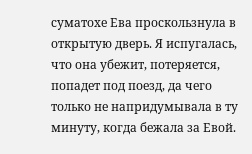суматохе Ева проскользнула в открытую дверь. Я испугалась, что она убежит, потеряется, попадет под поезд, да чего только не напридумывала в ту минуту, когда бежала за Евой.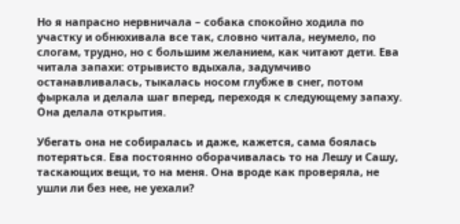Но я напрасно нервничала – собака спокойно ходила по участку и обнюхивала все так, словно читала, неумело, по слогам, трудно, но с большим желанием, как читают дети. Ева читала запахи: отрывисто вдыхала, задумчиво останавливалась, тыкалась носом глубже в снег, потом фыркала и делала шаг вперед, переходя к следующему запаху. Она делала открытия.

Убегать она не собиралась и даже, кажется, сама боялась потеряться. Ева постоянно оборачивалась то на Лешу и Сашу, таскающих вещи, то на меня. Она вроде как проверяла, не ушли ли без нее, не уехали?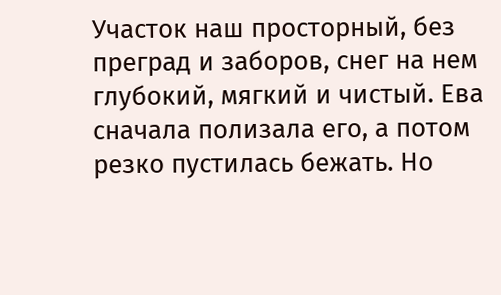Участок наш просторный, без преград и заборов, снег на нем глубокий, мягкий и чистый. Ева сначала полизала его, а потом резко пустилась бежать. Но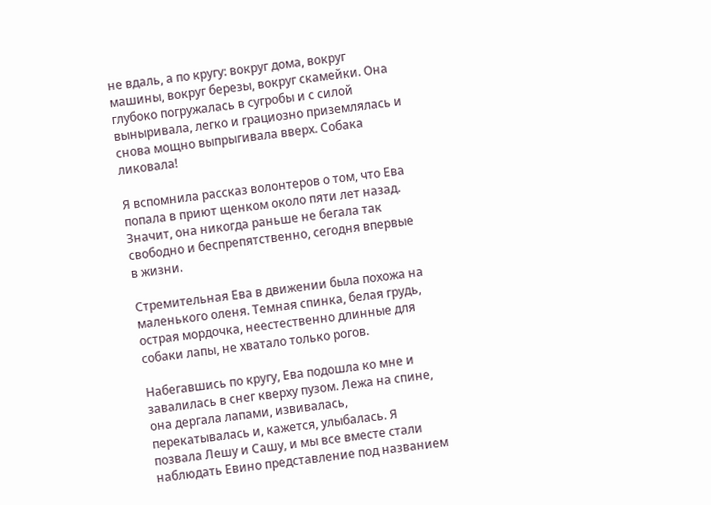не вдаль, а по кругу: вокруг дома, вокруг машины, вокруг березы, вокруг скамейки. Она глубоко погружалась в сугробы и с силой выныривала, легко и грациозно приземлялась и снова мощно выпрыгивала вверх. Собака ликовала!

Я вспомнила рассказ волонтеров о том, что Ева попала в приют щенком около пяти лет назад. Значит, она никогда раньше не бегала так свободно и беспрепятственно, сегодня впервые в жизни.

Стремительная Ева в движении была похожа на маленького оленя. Темная спинка, белая грудь, острая мордочка, неестественно длинные для собаки лапы, не хватало только рогов.

Набегавшись по кругу, Ева подошла ко мне и завалилась в снег кверху пузом. Лежа на спине, она дергала лапами, извивалась, перекатывалась и, кажется, улыбалась. Я позвала Лешу и Сашу, и мы все вместе стали наблюдать Евино представление под названием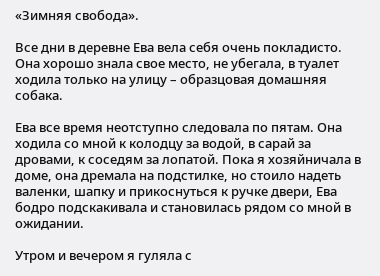«Зимняя свобода».

Все дни в деревне Ева вела себя очень покладисто. Она хорошо знала свое место, не убегала, в туалет ходила только на улицу – образцовая домашняя собака.

Ева все время неотступно следовала по пятам. Она ходила со мной к колодцу за водой, в сарай за дровами, к соседям за лопатой. Пока я хозяйничала в доме, она дремала на подстилке, но стоило надеть валенки, шапку и прикоснуться к ручке двери, Ева бодро подскакивала и становилась рядом со мной в ожидании.

Утром и вечером я гуляла с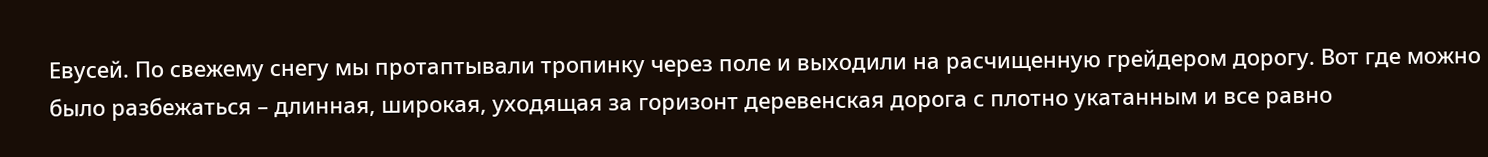Евусей. По свежему снегу мы протаптывали тропинку через поле и выходили на расчищенную грейдером дорогу. Вот где можно было разбежаться – длинная, широкая, уходящая за горизонт деревенская дорога с плотно укатанным и все равно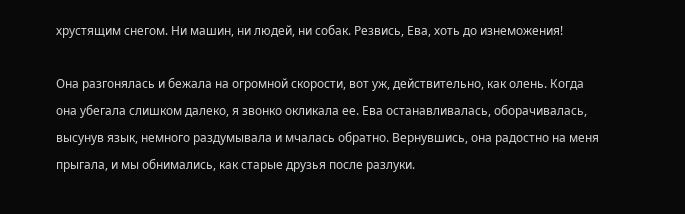хрустящим снегом. Ни машин, ни людей, ни собак. Резвись, Ева, хоть до изнеможения!

Она разгонялась и бежала на огромной скорости, вот уж, действительно, как олень. Когда она убегала слишком далеко, я звонко окликала ее. Ева останавливалась, оборачивалась, высунув язык, немного раздумывала и мчалась обратно. Вернувшись, она радостно на меня прыгала, и мы обнимались, как старые друзья после разлуки.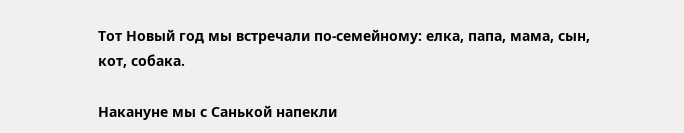Тот Новый год мы встречали по-семейному: елка, папа, мама, сын, кот, собака.

Накануне мы с Санькой напекли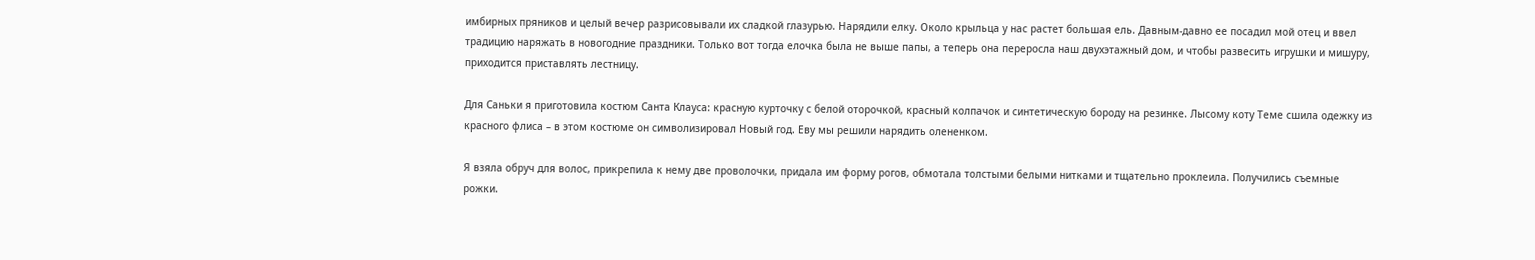имбирных пряников и целый вечер разрисовывали их сладкой глазурью. Нарядили елку. Около крыльца у нас растет большая ель. Давным-давно ее посадил мой отец и ввел традицию наряжать в новогодние праздники. Только вот тогда елочка была не выше папы, а теперь она переросла наш двухэтажный дом, и чтобы развесить игрушки и мишуру, приходится приставлять лестницу.

Для Саньки я приготовила костюм Санта Клауса: красную курточку с белой оторочкой, красный колпачок и синтетическую бороду на резинке. Лысому коту Теме сшила одежку из красного флиса – в этом костюме он символизировал Новый год. Еву мы решили нарядить олененком.

Я взяла обруч для волос, прикрепила к нему две проволочки, придала им форму рогов, обмотала толстыми белыми нитками и тщательно проклеила. Получились съемные рожки.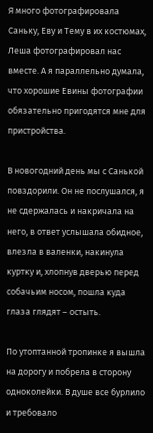Я много фотографировала Саньку, Еву и Тему в их костюмах, Леша фотографировал нас вместе. А я параллельно думала, что хорошие Евины фотографии обязательно пригодятся мне для пристройства.

В новогодний день мы с Санькой повздорили. Он не послушался, я не сдержалась и накричала на него, в ответ услышала обидное, влезла в валенки, накинула куртку и, хлопнув дверью перед собачьим носом, пошла куда глаза глядят – остыть.

По утоптанной тропинке я вышла на дорогу и побрела в сторону одноколейки. В душе все бурлило и требовало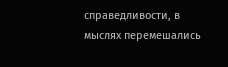справедливости, в мыслях перемешались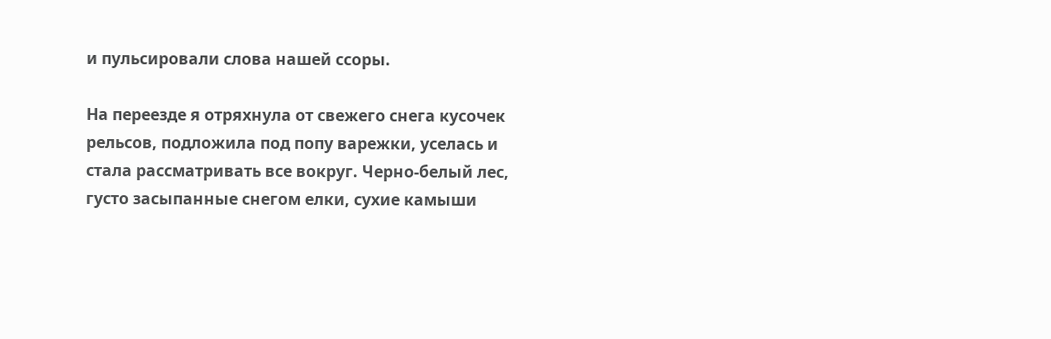и пульсировали слова нашей ссоры.

На переезде я отряхнула от свежего снега кусочек рельсов, подложила под попу варежки, уселась и стала рассматривать все вокруг. Черно-белый лес, густо засыпанные снегом елки, сухие камыши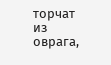торчат из оврага,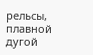рельсы, плавной дугой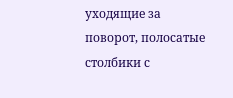уходящие за поворот, полосатые столбики с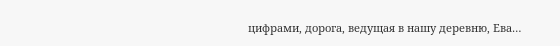цифрами, дорога, ведущая в нашу деревню, Ева…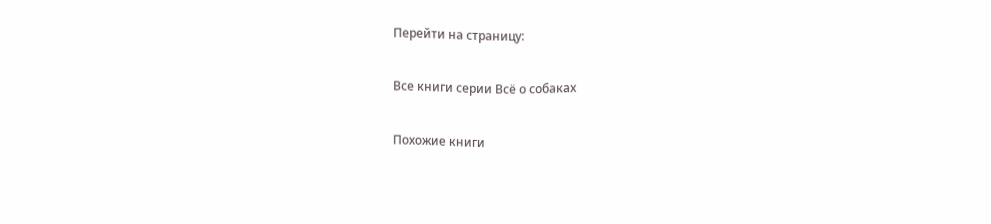Перейти на страницу:

Все книги серии Всё о собаках

Похожие книги